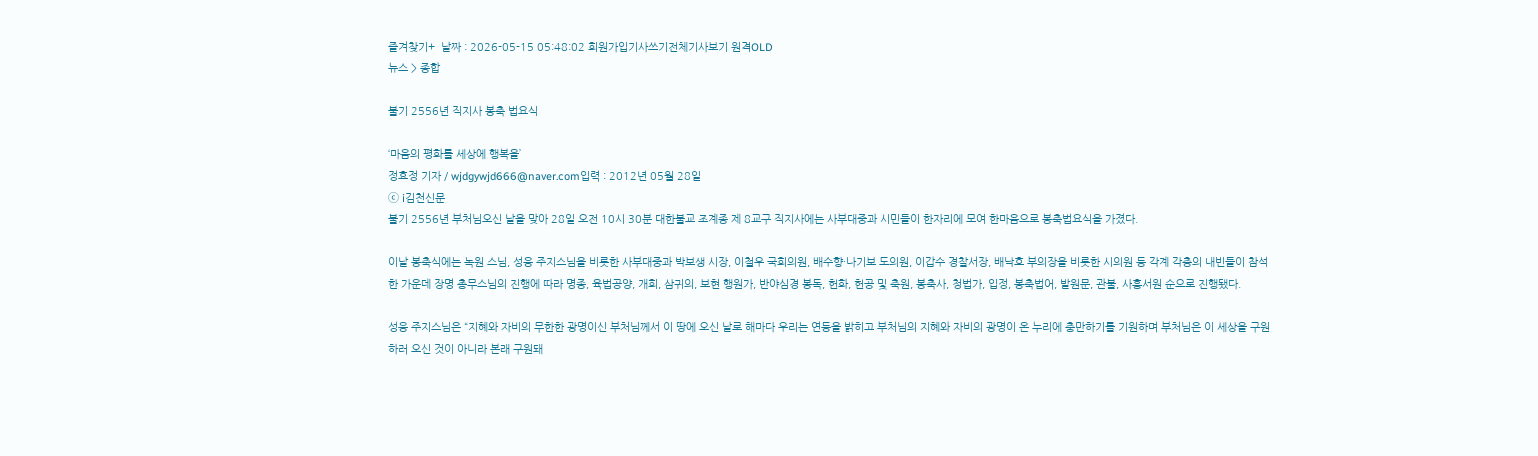즐겨찾기+  날짜 : 2026-05-15 05:48:02 회원가입기사쓰기전체기사보기 원격OLD
뉴스 > 종합

불기 2556년 직지사 봉축 법요식

‘마음의 평화를 세상에 행복을’
정효정 기자 / wjdgywjd666@naver.com입력 : 2012년 05월 28일
ⓒ i김천신문
불기 2556년 부처님오신 날을 맞아 28일 오전 10시 30분 대한불교 조계종 제 8교구 직지사에는 사부대중과 시민들이 한자리에 모여 한마음으로 봉축법요식을 가졌다.

이날 봉축식에는 녹원 스님, 성웅 주지스님을 비롯한 사부대중과 박보생 시장, 이철우 국회의원, 배수향·나기보 도의원, 이갑수 경찰서장, 배낙호 부의장을 비롯한 시의원 등 각계 각층의 내빈들이 참석한 가운데 장명 총무스님의 진행에 따라 명종, 육법공양, 개회, 삼귀의, 보현 행원가, 반야심경 봉독, 헌화, 헌공 및 축원, 봉축사, 청법가, 입정, 봉축법어, 발원문, 관불, 사흥서원 순으로 진행됐다.

성웅 주지스님은 “지혜와 자비의 무한한 광명이신 부처님께서 이 땅에 오신 날로 해마다 우리는 연등을 밝히고 부처님의 지혜와 자비의 광명이 온 누리에 충만하기를 기원하며 부처님은 이 세상을 구원하러 오신 것이 아니라 본래 구원돼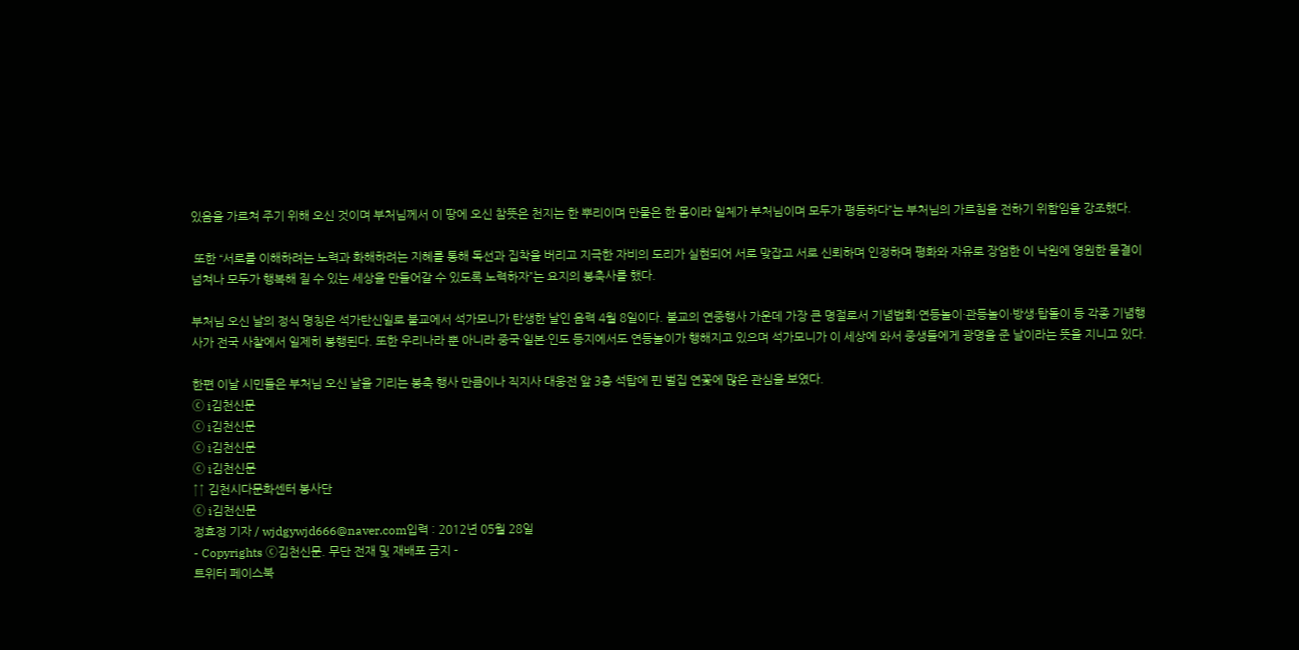있음을 가르쳐 주기 위해 오신 것이며 부처님께서 이 땅에 오신 참뜻은 천지는 한 뿌리이며 만물은 한 몸이라 일체가 부처님이며 모두가 평등하다”는 부처님의 가르침을 전하기 위함임을 강조했다.

 또한 “서로를 이해하려는 노력과 화해하려는 지혜를 통해 독선과 집착을 버리고 지극한 자비의 도리가 실현되어 서로 맞잡고 서로 신뢰하며 인정하며 평화와 자유로 장엄한 이 낙원에 영원한 물결이 넘쳐나 모두가 행복해 질 수 있는 세상을 만들어갈 수 있도록 노력하자”는 요지의 봉축사를 했다.

부처님 오신 날의 정식 명칭은 석가탄신일로 불교에서 석가모니가 탄생한 날인 음력 4월 8일이다. 불교의 연중행사 가운데 가장 큰 명절로서 기념법회·연등놀이·관등놀이·방생·탑돌이 등 각종 기념행사가 전국 사찰에서 일제히 봉행된다. 또한 우리나라 뿐 아니라 중국·일본·인도 등지에서도 연등놀이가 행해지고 있으며 석가모니가 이 세상에 와서 중생들에게 광명을 준 날이라는 뜻을 지니고 있다.

한편 이날 시민들은 부처님 오신 날을 기리는 봉축 행사 만큼이나 직지사 대웅전 앞 3층 석탑에 핀 벌집 연꽃에 많은 관심을 보였다.
ⓒ i김천신문
ⓒ i김천신문
ⓒ i김천신문
ⓒ i김천신문
↑↑ 김천시다문화센터 봉사단
ⓒ i김천신문
정효정 기자 / wjdgywjd666@naver.com입력 : 2012년 05월 28일
- Copyrights ⓒ김천신문. 무단 전재 및 재배포 금지 -
트위터 페이스북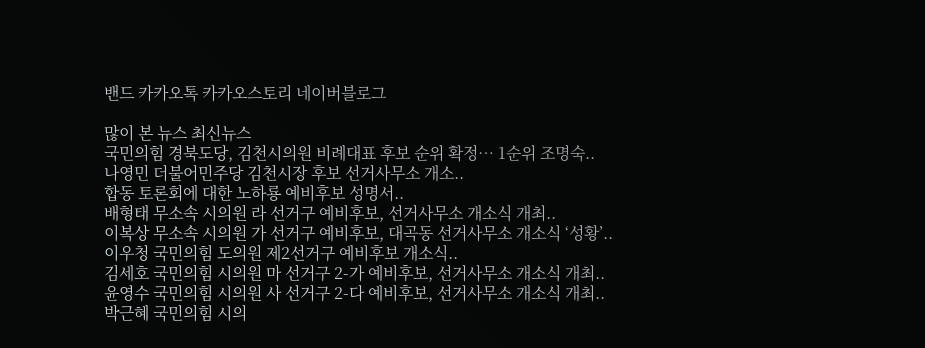밴드 카카오톡 카카오스토리 네이버블로그

많이 본 뉴스 최신뉴스
국민의힘 경북도당, 김천시의원 비례대표 후보 순위 확정… 1순위 조명숙..
나영민 더불어민주당 김천시장 후보 선거사무소 개소..
합동 토론회에 대한 노하룡 예비후보 성명서..
배형태 무소속 시의원 라 선거구 예비후보, 선거사무소 개소식 개최..
이복상 무소속 시의원 가 선거구 예비후보, 대곡동 선거사무소 개소식 ‘성황’..
이우청 국민의힘 도의원 제2선거구 예비후보 개소식..
김세호 국민의힘 시의원 마 선거구 2-가 예비후보, 선거사무소 개소식 개최..
윤영수 국민의힘 시의원 사 선거구 2-다 예비후보, 선거사무소 개소식 개최..
박근혜 국민의힘 시의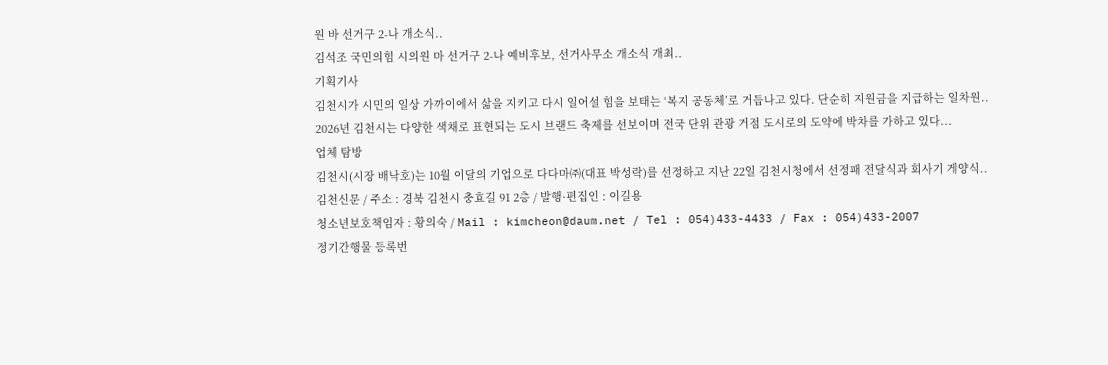원 바 선거구 2-나 개소식..
김석조 국민의힘 시의원 마 선거구 2-나 예비후보, 선거사무소 개소식 개최..
기획기사
김천시가 시민의 일상 가까이에서 삶을 지키고 다시 일어설 힘을 보태는 ‘복지 공동체’로 거듭나고 있다. 단순히 지원금을 지급하는 일차원..
2026년 김천시는 다양한 색채로 표현되는 도시 브랜드 축제를 선보이며 전국 단위 관광 거점 도시로의 도약에 박차를 가하고 있다...
업체 탐방
김천시(시장 배낙호)는 10월 이달의 기업으로 다다마㈜(대표 박성락)를 선정하고 지난 22일 김천시청에서 선정패 전달식과 회사기 게양식..
김천신문 / 주소 : 경북 김천시 충효길 91 2층 / 발행·편집인 : 이길용
청소년보호책임자 : 황의숙 / Mail : kimcheon@daum.net / Tel : 054)433-4433 / Fax : 054)433-2007
정기간행물 등록번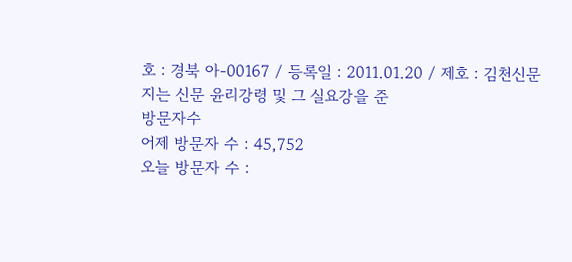호 : 경북 아-00167 / 등록일 : 2011.01.20 / 제호 : 김천신문
지는 신문 윤리강령 및 그 실요강을 준
방문자수
어제 방문자 수 : 45,752
오늘 방문자 수 :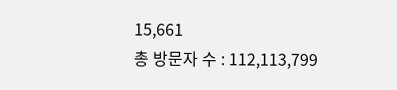15,661
총 방문자 수 : 112,113,799